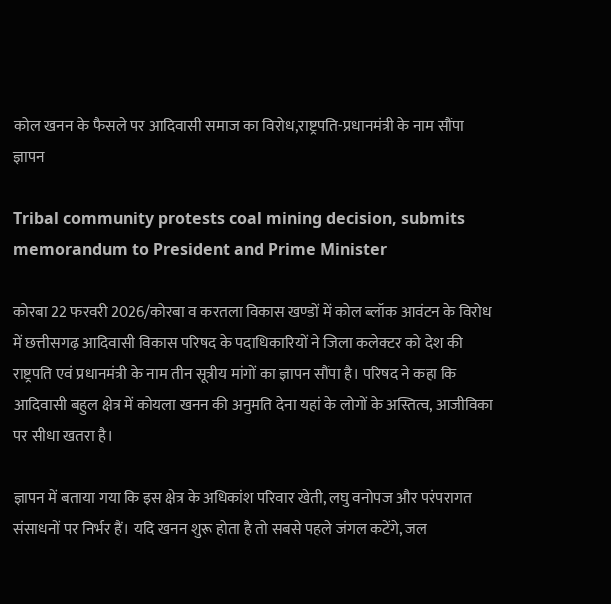कोल खनन के फैसले पर आदिवासी समाज का विरोध,राष्ट्रपति-प्रधानमंत्री के नाम सौंपा ज्ञापन

Tribal community protests coal mining decision, submits memorandum to President and Prime Minister

कोरबा 22 फरवरी 2026/कोरबा व करतला विकास खण्डों में कोल ब्लॉक आवंटन के विरोध में छत्तीसगढ़ आदिवासी विकास परिषद के पदाधिकारियों ने जिला कलेक्टर को देश की राष्ट्रपति एवं प्रधानमंत्री के नाम तीन सूत्रीय मांगों का ज्ञापन सौंपा है। परिषद ने कहा कि आदिवासी बहुल क्षेत्र में कोयला खनन की अनुमति देना यहां के लोगों के अस्तित्व, आजीविका पर सीधा खतरा है।

ज्ञापन में बताया गया कि इस क्षेत्र के अधिकांश परिवार खेती, लघु वनोपज और परंपरागत संसाधनों पर निर्भर हैं। यदि खनन शुरू होता है तो सबसे पहले जंगल कटेंगे, जल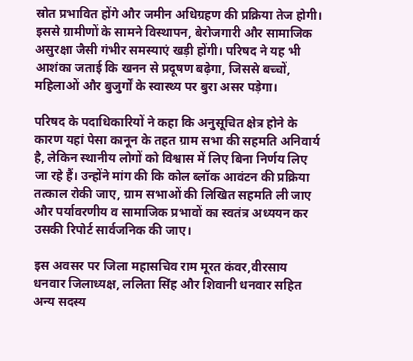स्रोत प्रभावित होंगे और जमीन अधिग्रहण की प्रक्रिया तेज होगी। इससे ग्रामीणों के सामने विस्थापन, बेरोजगारी और सामाजिक असुरक्षा जैसी गंभीर समस्याएं खड़ी होंगी। परिषद ने यह भी आशंका जताई कि खनन से प्रदूषण बढ़ेगा, जिससे बच्चों, महिलाओं और बुजुर्गों के स्वास्थ्य पर बुरा असर पड़ेगा।

परिषद के पदाधिकारियों ने कहा कि अनुसूचित क्षेत्र होने के कारण यहां पेसा कानून के तहत ग्राम सभा की सहमति अनिवार्य है, लेकिन स्थानीय लोगों को विश्वास में लिए बिना निर्णय लिए जा रहे हैं। उन्होंने मांग की कि कोल ब्लॉक आवंटन की प्रक्रिया तत्काल रोकी जाए, ग्राम सभाओं की लिखित सहमति ली जाए और पर्यावरणीय व सामाजिक प्रभावों का स्वतंत्र अध्ययन कर उसकी रिपोर्ट सार्वजनिक की जाए।

इस अवसर पर जिला महासचिव राम मूरत कंवर,वीरसाय धनवार जिलाध्यक्ष, ललिता सिंह और शिवानी धनवार सहित अन्य सदस्य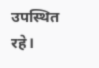उपस्थित रहे।